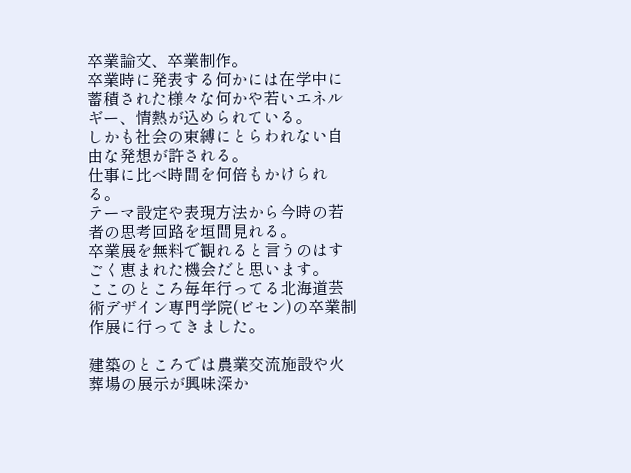卒業論文、卒業制作。
卒業時に発表する何かには在学中に蓄積された様々な何かや若いエネルギー、情熱が込められている。
しかも社会の束縛にとらわれない自由な発想が許される。
仕事に比べ時間を何倍もかけられる。
テーマ設定や表現方法から今時の若者の思考回路を垣間見れる。
卒業展を無料で観れると言うのはすごく恵まれた機会だと思います。
ここのところ毎年行ってる北海道芸術デザイン専門学院(ビセン)の卒業制作展に行ってきました。

建築のところでは農業交流施設や火葬場の展示が興味深か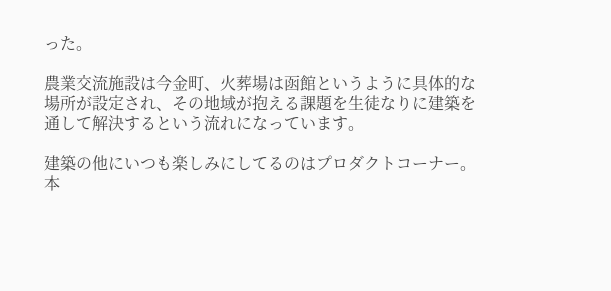った。

農業交流施設は今金町、火葬場は函館というように具体的な場所が設定され、その地域が抱える課題を生徒なりに建築を通して解決するという流れになっています。

建築の他にいつも楽しみにしてるのはプロダクトコーナー。
本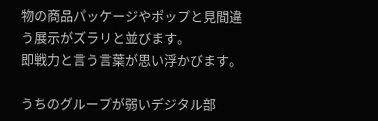物の商品パッケージやポップと見間違う展示がズラリと並びます。
即戦力と言う言葉が思い浮かびます。

うちのグループが弱いデジタル部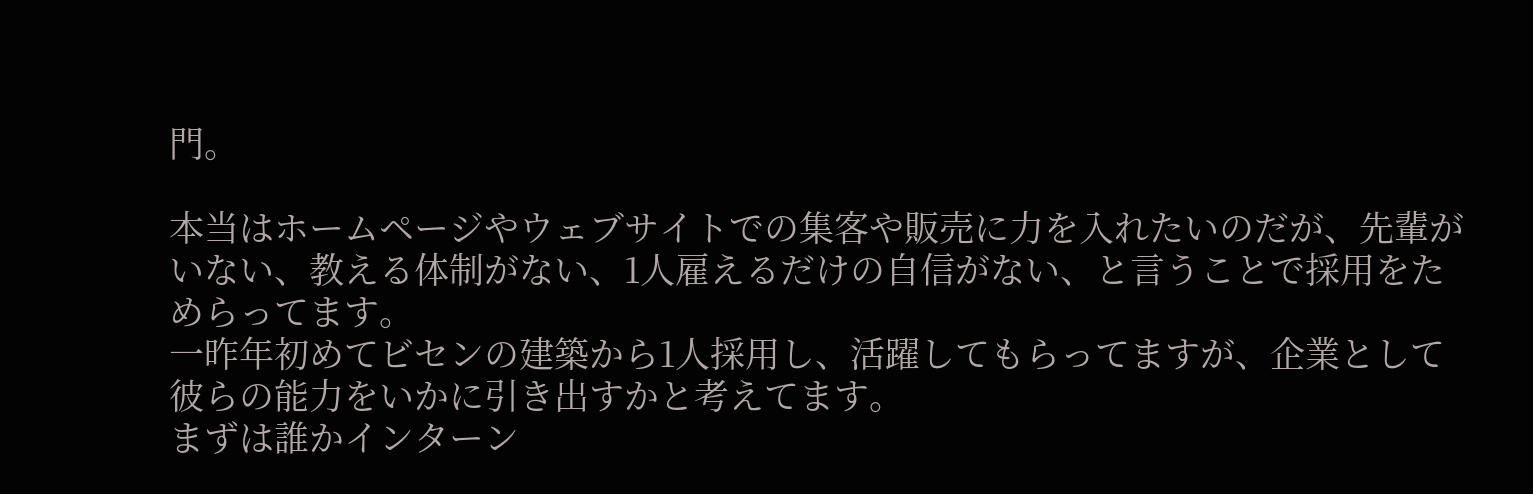門。

本当はホームページやウェブサイトでの集客や販売に力を入れたいのだが、先輩がいない、教える体制がない、1人雇えるだけの自信がない、と言うことで採用をためらってます。
一昨年初めてビセンの建築から1人採用し、活躍してもらってますが、企業として彼らの能力をいかに引き出すかと考えてます。
まずは誰かインターン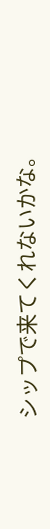シップで来てくれないかな。